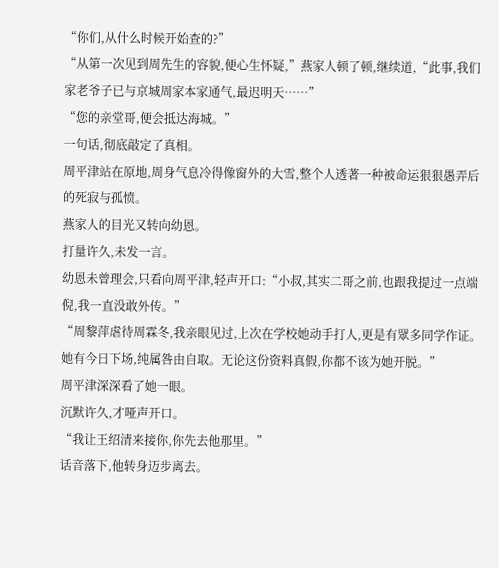“你们,从什么时候开始查的?”
“从第一次见到周先生的容貌,便心生怀疑,”燕家人顿了顿,继续道,“此事,我们家老爷子已与京城周家本家通气,最迟明天……”
“您的亲堂哥,便会抵达海城。”
一句话,彻底敲定了真相。
周平津站在原地,周身气息冷得像窗外的大雪,整个人透著一种被命运狠狠愚弄后的死寂与孤愤。
燕家人的目光又转向幼恩。
打量许久,未发一言。
幼恩未曾理会,只看向周平津,轻声开口:“小叔,其实二哥之前,也跟我提过一点端倪,我一直没敢外传。”
“周黎萍虐待周霖冬,我亲眼见过,上次在学校她动手打人,更是有眾多同学作证。她有今日下场,纯属咎由自取。无论这份资料真假,你都不该为她开脱。”
周平津深深看了她一眼。
沉默许久,才哑声开口。
“我让王绍清来接你,你先去他那里。”
话音落下,他转身迈步离去。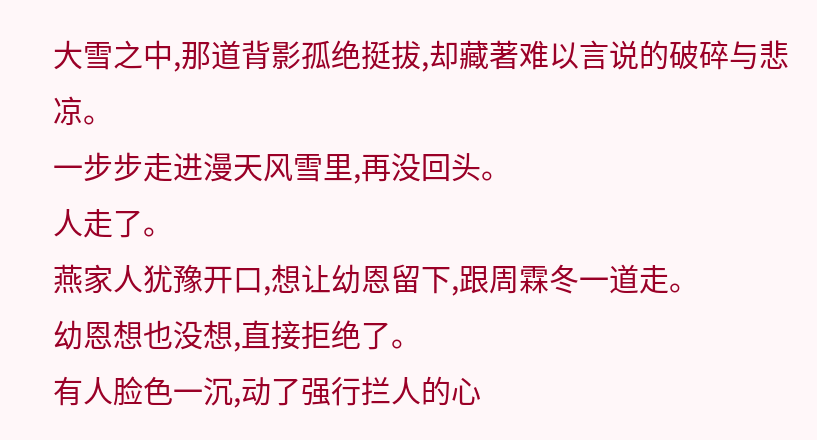大雪之中,那道背影孤绝挺拔,却藏著难以言说的破碎与悲凉。
一步步走进漫天风雪里,再没回头。
人走了。
燕家人犹豫开口,想让幼恩留下,跟周霖冬一道走。
幼恩想也没想,直接拒绝了。
有人脸色一沉,动了强行拦人的心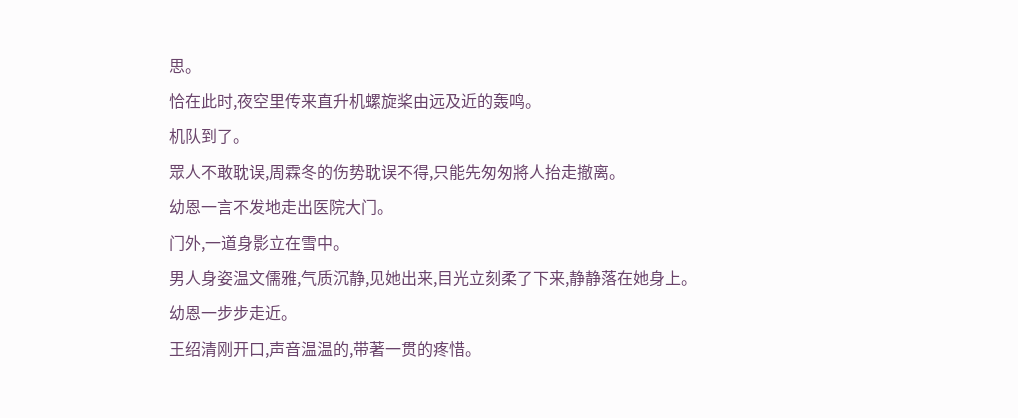思。
恰在此时,夜空里传来直升机螺旋桨由远及近的轰鸣。
机队到了。
眾人不敢耽误,周霖冬的伤势耽误不得,只能先匆匆將人抬走撤离。
幼恩一言不发地走出医院大门。
门外,一道身影立在雪中。
男人身姿温文儒雅,气质沉静,见她出来,目光立刻柔了下来,静静落在她身上。
幼恩一步步走近。
王绍清刚开口,声音温温的,带著一贯的疼惜。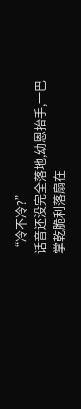“冷不冷?”
话音还没完全落地,幼恩抬手,一巴掌乾脆利落扇在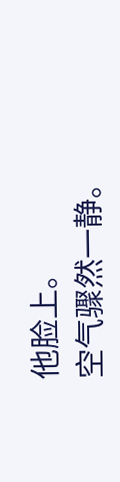他脸上。
空气骤然一静。